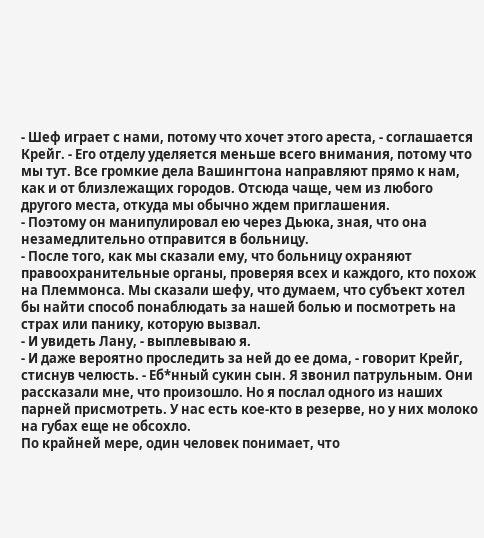- Шеф играет с нами, потому что хочет этого ареста, - соглашается Крейг. - Его отделу уделяется меньше всего внимания, потому что мы тут. Все громкие дела Вашингтона направляют прямо к нам, как и от близлежащих городов. Отсюда чаще, чем из любого другого места, откуда мы обычно ждем приглашения.
- Поэтому он манипулировал ею через Дьюка, зная, что она незамедлительно отправится в больницу.
- После того, как мы сказали ему, что больницу охраняют правоохранительные органы, проверяя всех и каждого, кто похож на Племмонса. Мы сказали шефу, что думаем, что субъект хотел бы найти способ понаблюдать за нашей болью и посмотреть на страх или панику, которую вызвал.
- И увидеть Лану, - выплевываю я.
- И даже вероятно проследить за ней до ее дома, - говорит Крейг, стиснув челюсть. - Еб*нный сукин сын. Я звонил патрульным. Они рассказали мне, что произошло. Но я послал одного из наших парней присмотреть. У нас есть кое-кто в резерве, но у них молоко на губах еще не обсохло.
По крайней мере, один человек понимает, что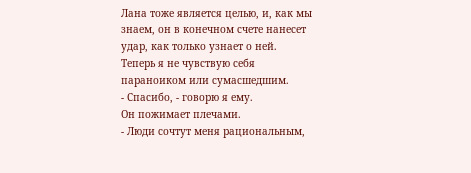Лана тоже является целью, и, как мы знаем, он в конечном счете нанесет удар, как только узнает о ней.
Теперь я не чувствую себя параноиком или сумасшедшим.
- Спасибо, - говорю я ему.
Он пожимает плечами.
- Люди сочтут меня рациональным,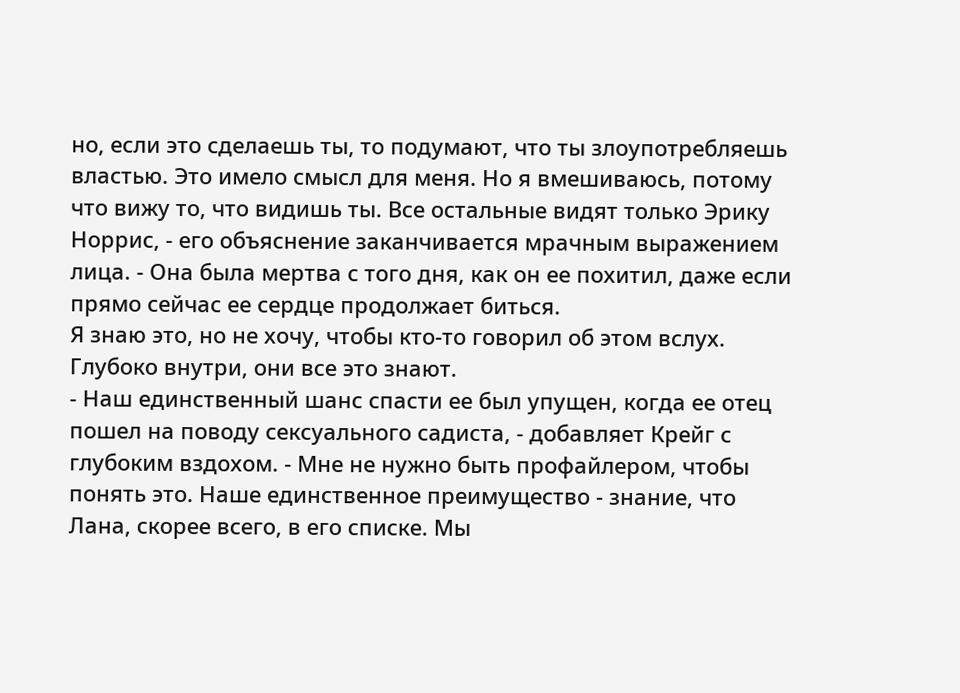но, если это сделаешь ты, то подумают, что ты злоупотребляешь властью. Это имело смысл для меня. Но я вмешиваюсь, потому что вижу то, что видишь ты. Все остальные видят только Эрику Норрис, - его объяснение заканчивается мрачным выражением лица. - Она была мертва с того дня, как он ее похитил, даже если прямо сейчас ее сердце продолжает биться.
Я знаю это, но не хочу, чтобы кто-то говорил об этом вслух. Глубоко внутри, они все это знают.
- Наш единственный шанс спасти ее был упущен, когда ее отец пошел на поводу сексуального садиста, - добавляет Крейг с глубоким вздохом. - Мне не нужно быть профайлером, чтобы понять это. Наше единственное преимущество - знание, что Лана, скорее всего, в его списке. Мы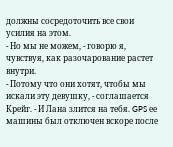должны сосредоточить все свои усилия на этом.
- Но мы не можем, - говорю я, чувствуя, как разочарование растет внутри.
- Потому что они хотят, чтобы мы искали эту девушку, - соглашается Крейг. - И Лана злится на тебя. GPS ее машины был отключен вскоре после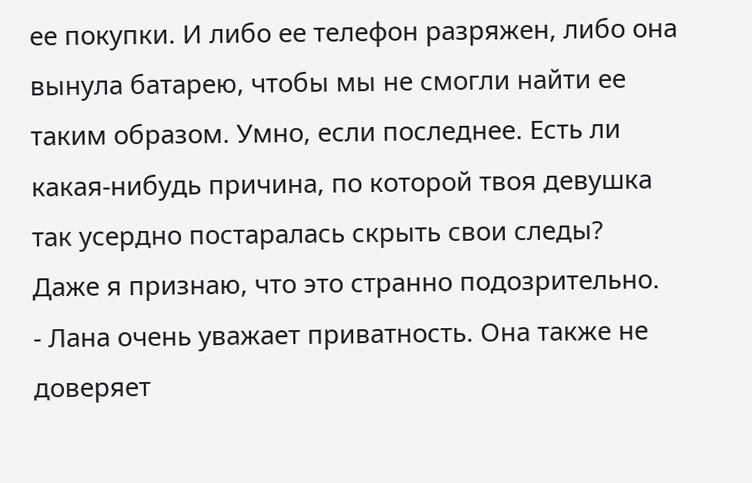ее покупки. И либо ее телефон разряжен, либо она вынула батарею, чтобы мы не смогли найти ее таким образом. Умно, если последнее. Есть ли какая-нибудь причина, по которой твоя девушка так усердно постаралась скрыть свои следы?
Даже я признаю, что это странно подозрительно.
- Лана очень уважает приватность. Она также не доверяет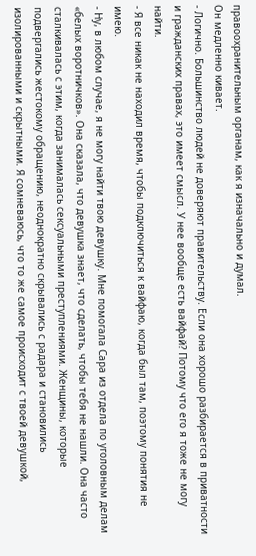правоохранительным органам, как я изначально и думал.
Он медленно кивает.
- Логично. Большинство людей не доверяют правительству. Если она хорошо разбирается в приватности и гражданских правах, это имеет смысл. У нее вообще есть вайфай? Потому что его я тоже не могу найти.
- Я все никак не находил время, чтобы подключиться к вайфаю, когда был там, поэтому понятия не имею.
- Ну, в любом случае, я не могу найти твою девушку. Мне помогала Сара из отдела по уголовным делам «белых воротничков». Она сказала, что девушка знает, что сделать, чтобы тебя не нашли. Она часто сталкивалась с этим, когда занималась сексуальными преступлениями. Женщины, которые подвергались жестокому обращению, неоднократно скрывались с радара и становились изолированными и скрытными. Я сомневаюсь, что то же самое происходит с твоей девушкой,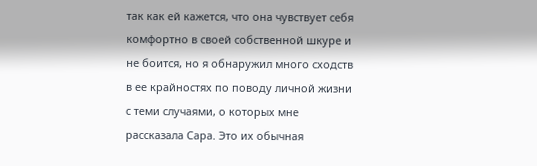так как ей кажется, что она чувствует себя комфортно в своей собственной шкуре и не боится, но я обнаружил много сходств в ее крайностях по поводу личной жизни с теми случаями, о которых мне рассказала Сара. Это их обычная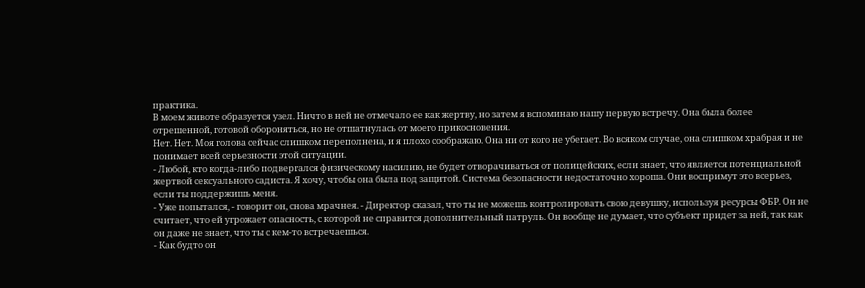практика.
В моем животе образуется узел. Ничто в ней не отмечало ее как жертву, но затем я вспоминаю нашу первую встречу. Она была более отрешенной, готовой обороняться, но не отшатнулась от моего прикосновения.
Нет. Нет. Моя голова сейчас слишком переполнена, и я плохо соображаю. Она ни от кого не убегает. Во всяком случае, она слишком храбрая и не понимает всей серьезности этой ситуации.
- Любой, кто когда-либо подвергался физическому насилию, не будет отворачиваться от полицейских, если знает, что является потенциальной жертвой сексуального садиста. Я хочу, чтобы она была под защитой. Система безопасности недостаточно хороша. Они воспримут это всерьез, если ты поддержишь меня.
- Уже попытался, - говорит он, снова мрачнея. - Директор сказал, что ты не можешь контролировать свою девушку, используя ресурсы ФБР. Он не считает, что ей угрожает опасность, с которой не справится дополнительный патруль. Он вообще не думает, что субъект придет за ней, так как он даже не знает, что ты с кем-то встречаешься.
- Как будто он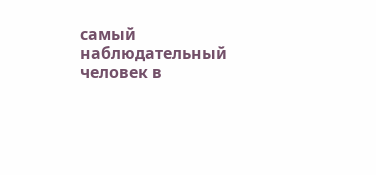самый наблюдательный человек в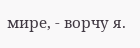мире, - ворчу я.